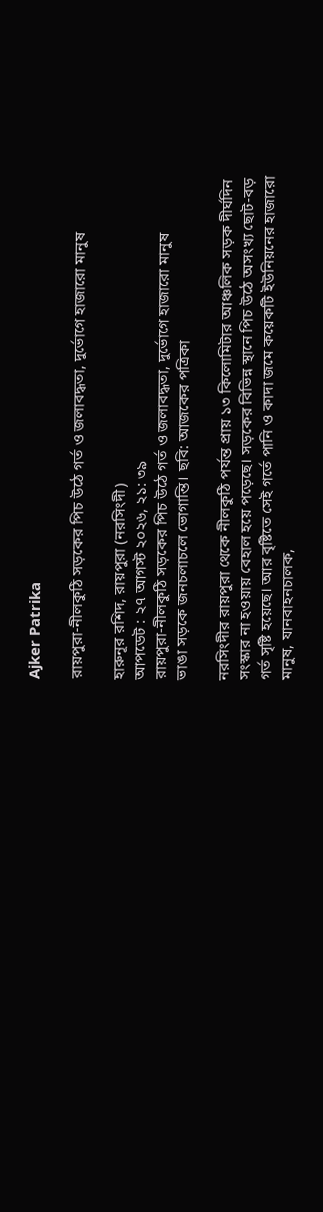Ajker Patrika

রায়পুরা-নীলকুঠি সড়কের পিচ উঠে গর্ত ও জলাবদ্ধতা, দুর্ভোগে হাজারো মানুষ

হারুনূর রশিদ, রায়পুরা (নরসিংদী)
আপডেট : ২৭ আগস্ট ২০২৬, ২১: ৩৯
রায়পুরা-নীলকুঠি সড়কের পিচ উঠে গর্ত ও জলাবদ্ধতা, দুর্ভোগে হাজারো মানুষ
ভাঙা সড়কে জনচলাচলে ভোগান্তি। ছবি: আজকের পত্রিকা

নরসিংদীর রায়পুরা থেকে নীলকুঠি পর্যন্ত প্রায় ১৩ কিলোমিটার আঞ্চলিক সড়ক দীর্ঘদিন সংস্কার না হওয়ায় বেহাল হয়ে পড়েছে। সড়কের বিভিন্ন স্থানে পিচ উঠে অসংখ্য ছোট-বড় গর্ত সৃষ্টি হয়েছে। আর বৃষ্টিতে সেই গর্তে পানি ও কাদা জমে কয়েকটি ইউনিয়নের হাজারো মানুষ, যানবাহনচালক,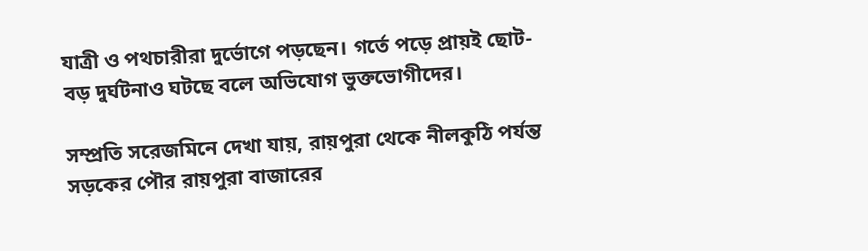যাত্রী ও পথচারীরা দুর্ভোগে পড়ছেন। গর্তে পড়ে প্রায়ই ছোট-বড় দুর্ঘটনাও ঘটছে বলে অভিযোগ ভুক্তভোগীদের।

সম্প্রতি সরেজমিনে দেখা যায়, রায়পুরা থেকে নীলকুঠি পর্যন্ত সড়কের পৌর রায়পুরা বাজারের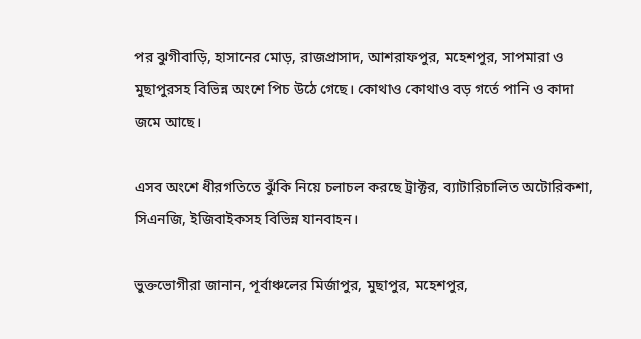পর ঝুগীবাড়ি, হাসানের মোড়, রাজপ্রাসাদ, আশরাফপুর, মহেশপুর, সাপমারা ও মুছাপুরসহ বিভিন্ন অংশে পিচ উঠে গেছে। কোথাও কোথাও বড় গর্তে পানি ও কাদা জমে আছে।

এসব অংশে ধীরগতিতে ঝুঁকি নিয়ে চলাচল করছে ট্রাক্টর, ব্যাটারিচালিত অটোরিকশা, সিএনজি, ইজিবাইকসহ বিভিন্ন যানবাহন।

ভুক্তভোগীরা জানান, পূর্বাঞ্চলের মির্জাপুর, মুছাপুর, মহেশপুর,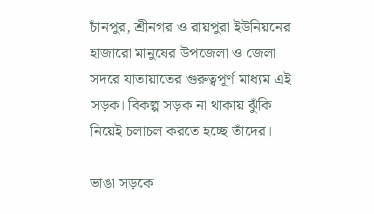চাঁনপুর, শ্রীনগর ও রায়পুরা ইউনিয়নের হাজারো মানুষের উপজেলা ও জেলা সদরে যাতায়াতের গুরুত্বপূর্ণ মাধ্যম এই সড়ক। বিকল্প সড়ক না থাকায় ঝুঁকি নিয়েই চলাচল করতে হচ্ছে তাঁদের।

ভাঙা সড়কে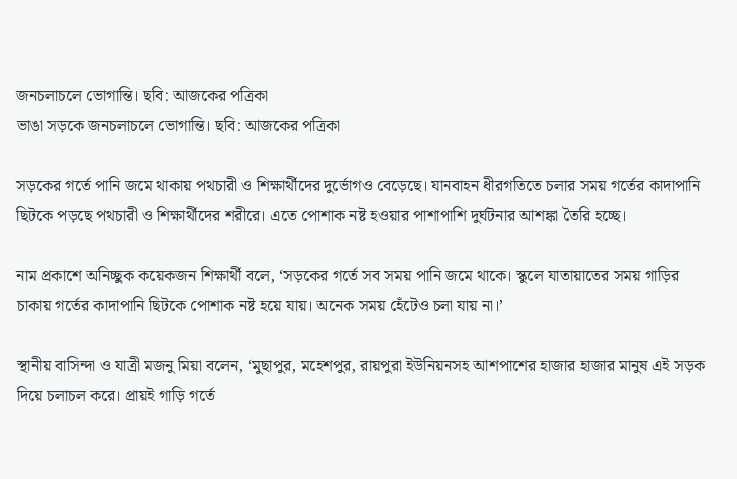জনচলাচলে ভোগান্তি। ছবি: আজকের পত্রিকা
ভাঙা সড়কে জনচলাচলে ভোগান্তি। ছবি: আজকের পত্রিকা

সড়কের গর্তে পানি জমে থাকায় পথচারী ও শিক্ষার্থীদের দুর্ভোগও বেড়েছে। যানবাহন ধীরগতিতে চলার সময় গর্তের কাদাপানি ছিটকে পড়ছে পথচারী ও শিক্ষার্থীদের শরীরে। এতে পোশাক নষ্ট হওয়ার পাশাপাশি দুর্ঘটনার আশঙ্কা তৈরি হচ্ছে।

নাম প্রকাশে অনিচ্ছুক কয়েকজন শিক্ষার্থী বলে, ‘সড়কের গর্তে সব সময় পানি জমে থাকে। স্কুলে যাতায়াতের সময় গাড়ির চাকায় গর্তের কাদাপানি ছিটকে পোশাক নষ্ট হয়ে যায়। অনেক সময় হেঁটেও চলা যায় না।’

স্থানীয় বাসিন্দা ও যাত্রী মজনু মিয়া বলেন, ‘মুছাপুর, মহেশপুর, রায়পুরা ইউনিয়নসহ আশপাশের হাজার হাজার মানুষ এই সড়ক দিয়ে চলাচল করে। প্রায়ই গাড়ি গর্তে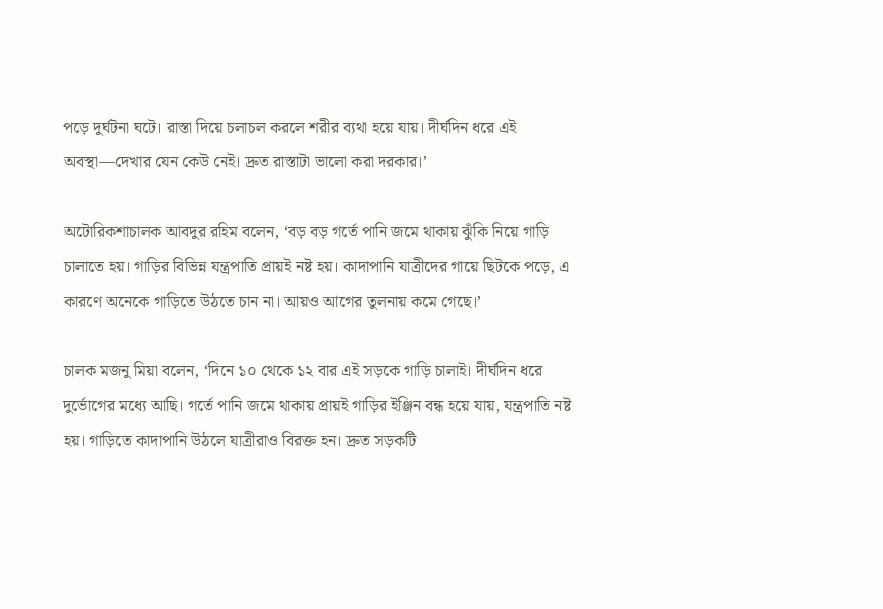পড়ে দুর্ঘটনা ঘটে। রাস্তা দিয়ে চলাচল করলে শরীর ব্যথা হয়ে যায়। দীর্ঘদিন ধরে এই অবস্থা—দেখার যেন কেউ নেই। দ্রুত রাস্তাটা ভালো করা দরকার।’

অটোরিকশাচালক আবদুর রহিম বলেন, ‘বড় বড় গর্তে পানি জমে থাকায় ঝুঁকি নিয়ে গাড়ি চালাতে হয়। গাড়ির বিভিন্ন যন্ত্রপাতি প্রায়ই নষ্ট হয়। কাদাপানি যাত্রীদের গায়ে ছিটকে পড়ে, এ কারণে অনেকে গাড়িতে উঠতে চান না। আয়ও আগের তুলনায় কমে গেছে।’

চালক মজনু মিয়া বলেন, ‘দিনে ১০ থেকে ১২ বার এই সড়কে গাড়ি চালাই। দীর্ঘদিন ধরে দুর্ভোগের মধ্যে আছি। গর্তে পানি জমে থাকায় প্রায়ই গাড়ির ইঞ্জিন বন্ধ হয়ে যায়, যন্ত্রপাতি নষ্ট হয়। গাড়িতে কাদাপানি উঠলে যাত্রীরাও বিরক্ত হন। দ্রুত সড়কটি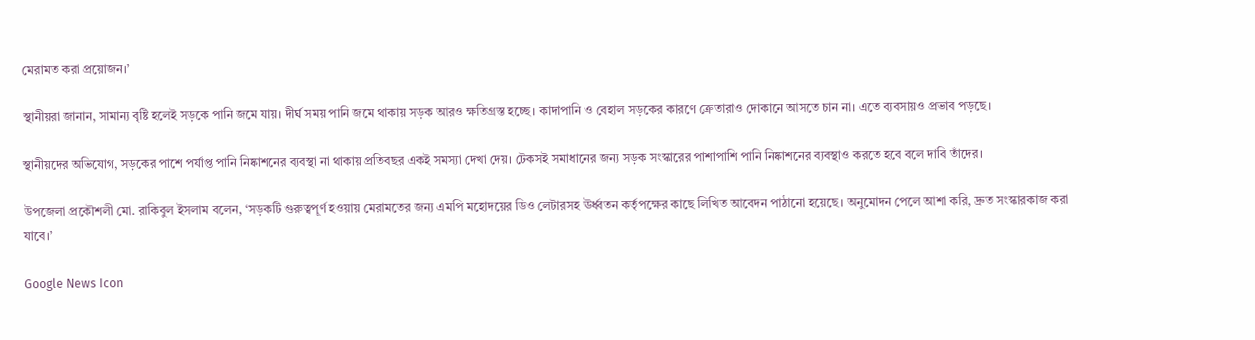মেরামত করা প্রয়োজন।’

স্থানীয়রা জানান, সামান্য বৃষ্টি হলেই সড়কে পানি জমে যায়। দীর্ঘ সময় পানি জমে থাকায় সড়ক আরও ক্ষতিগ্রস্ত হচ্ছে। কাদাপানি ও বেহাল সড়কের কারণে ক্রেতারাও দোকানে আসতে চান না। এতে ব্যবসায়ও প্রভাব পড়ছে।

স্থানীয়দের অভিযোগ, সড়কের পাশে পর্যাপ্ত পানি নিষ্কাশনের ব্যবস্থা না থাকায় প্রতিবছর একই সমস্যা দেখা দেয়। টেকসই সমাধানের জন্য সড়ক সংস্কারের পাশাপাশি পানি নিষ্কাশনের ব্যবস্থাও করতে হবে বলে দাবি তাঁদের।

উপজেলা প্রকৌশলী মো. রাকিবুল ইসলাম বলেন, ‘সড়কটি গুরুত্বপূর্ণ হওয়ায় মেরামতের জন্য এমপি মহোদয়ের ডিও লেটারসহ ঊর্ধ্বতন কর্তৃপক্ষের কাছে লিখিত আবেদন পাঠানো হয়েছে। অনুমোদন পেলে আশা করি, দ্রুত সংস্কারকাজ করা যাবে।’

Google News Icon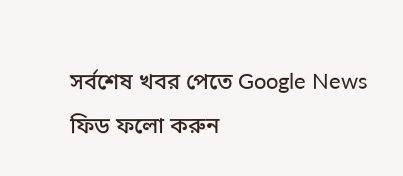সর্বশেষ খবর পেতে Google News ফিড ফলো করুন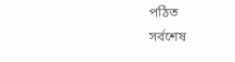পঠিত
সর্বশেষ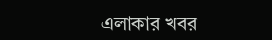এলাকার খবর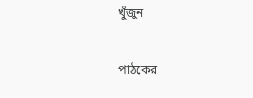খুঁজুন

পাঠকের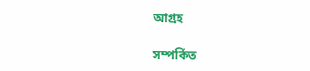আগ্রহ

সম্পর্কিত